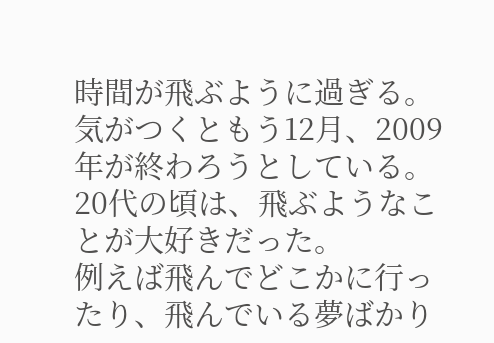時間が飛ぶように過ぎる。
気がつくともう12月、2009年が終わろうとしている。
20代の頃は、飛ぶようなことが大好きだった。
例えば飛んでどこかに行ったり、飛んでいる夢ばかり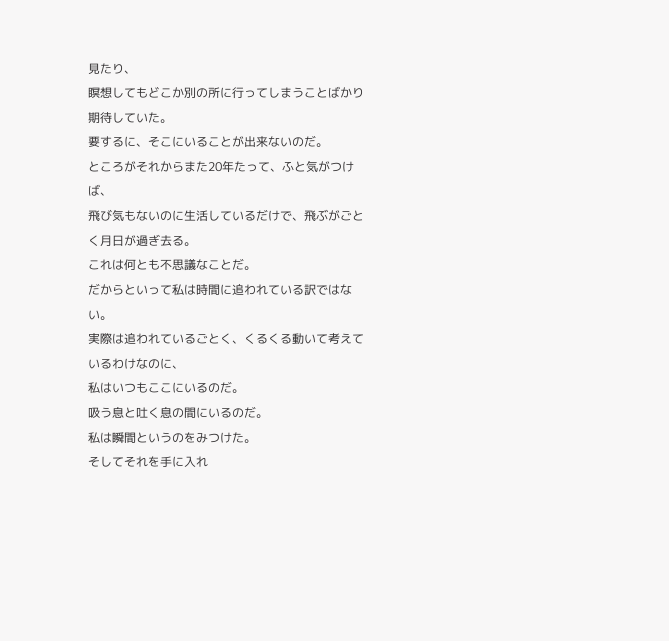見たり、
瞑想してもどこか別の所に行ってしまうことばかり期待していた。
要するに、そこにいることが出来ないのだ。
ところがそれからまた20年たって、ふと気がつけば、
飛び気もないのに生活しているだけで、飛ぶがごとく月日が過ぎ去る。
これは何とも不思議なことだ。
だからといって私は時間に追われている訳ではない。
実際は追われているごとく、くるくる動いて考えているわけなのに、
私はいつもここにいるのだ。
吸う息と吐く息の間にいるのだ。
私は瞬間というのをみつけた。
そしてそれを手に入れ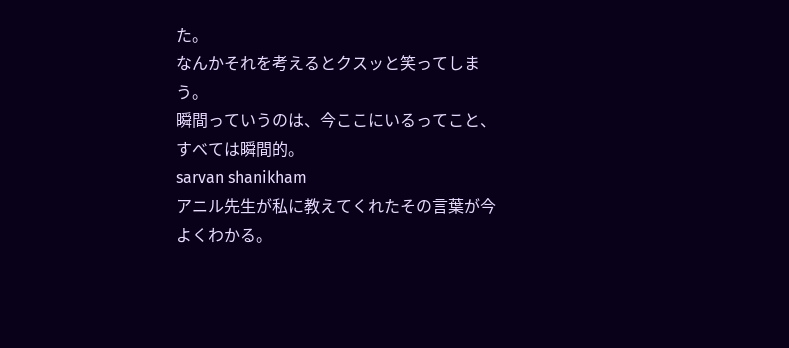た。
なんかそれを考えるとクスッと笑ってしまう。
瞬間っていうのは、今ここにいるってこと、
すべては瞬間的。
sarvan shanikham
アニル先生が私に教えてくれたその言葉が今よくわかる。